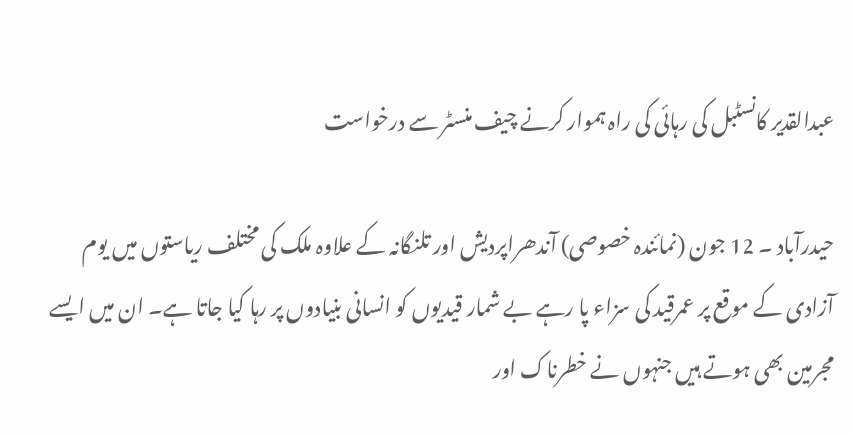عبدالقدیر کانسٹبل کی رہائی کی راہ ہموار کرنے چیف منسٹر سے درخواست

حیدرآباد ۔ 12 جون (نمائندہ خصوصی) آندھراپردیش اور تلنگانہ کے علاوہ ملک کی مختلف ریاستوں میں یوم آزادی کے موقع پر عمرقید کی سزاء پا رہے بے شمار قیدیوں کو انسانی بنیادوں پر رہا کیا جاتا ہے۔ ان میں ایسے مجرمین بھی ہوتے ہیں جنہوں نے خطرناک اور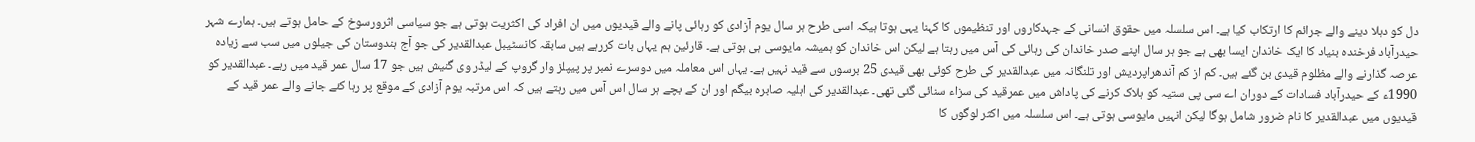دل کو دہلا دینے والے جرائم کا ارتکاب کیا ہے۔ اس سلسلہ میں حقوق انسانی کے جہدکاروں اور تنظیموں کا کہنا یہی ہوتا ہیکہ اسی طرح ہر سال یوم آزادی کو رہائی پانے والے قیدیوں میں ان افراد کی اکثریت ہوتی ہے جو سیاسی اثرورسوخ کے حامل ہوتے ہیں۔ ہمارے شہر حیدرآباد فرخندہ بنیاد کا ایک خاندان ایسا بھی ہے جو ہر سال اپنے صدر خاندان کی رہائی کی آس میں رہتا ہے لیکن اس خاندان کو ہمیشہ مایوسی ہی ہوتی ہے۔ قارئین ہم یہاں بات کررہے ہیں سابقہ کانسٹیبل عبدالقدیر کی جو آج ہندوستان کی جیلوں میں سب سے زیادہ عرصہ گذارنے والے مظلوم قیدی بن گئے ہیں۔ کم از کم آندھراپردیش اور تلنگانہ میں عبدالقدیر کی طرح کوئی بھی قیدی 25 برسوں سے قید نہیں ہے۔ یہاں اس معاملہ میں دوسرے نمبر پر پیپلز وار گروپ کے لیڈر وی گنیش ہیں جو 17 سال عمر قید میں رہے۔ عبدالقدیر کو 1990ء کے حیدرآباد فسادات کے دوران اے سی پی ستیہ کو ہلاک کرنے کی پاداش میں عمرقید کی سزاء سنائی گئی تھی۔ عبدالقدیر کی اہلیہ صابرہ بیگم اور ان کے بچے ہر سال اس آس میں رہتے ہیں کہ اس مرتبہ یوم آزادی کے موقع پر رہا کئے جانے والے عمر قید کے قیدیوں میں عبدالقدیر کا نام ضرور شامل ہوگا لیکن انہیں مایوسی ہوتی ہے۔ اس سلسلہ میں اکثر لوگوں کا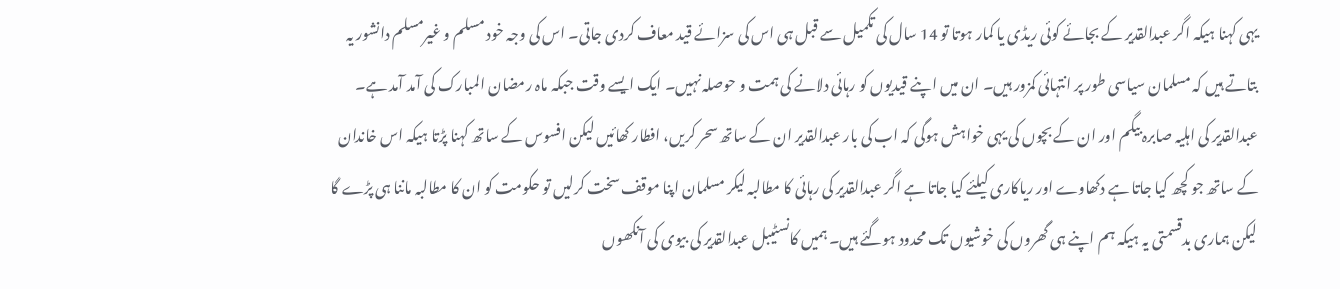یہی کہنا ہیکہ اگر عبدالقدیر کے بجائے کوئی ریڈی یا کمار ہوتا تو 14 سال کی تکمیل سے قبل ہی اس کی سزائے قید معاف کردی جاتی۔ اس کی وجہ خود مسلم و غیرمسلم دانشور یہ بتاتے ہیں کہ مسلمان سیاسی طور پر انتہائی کمزور ہیں۔ ان میں اپنے قیدیوں کو رہائی دلانے کی ہمت و حوصلہ نہیں۔ ایک ایسے وقت جبکہ ماہ رمضان المبارک کی آمد آمد ہے۔ عبدالقدیر کی اہلیہ صابرہ بیگم اور ان کے بچوں کی یہی خواہش ہوگی کہ اب کی بار عبدالقدیر ان کے ساتھ سحر کریں، افطار کھائیں لیکن افسوس کے ساتھ کہنا پڑتا ہیکہ اس خاندان کے ساتھ جو کچھ کیا جاتا ہے دکھاوے اور ریاکاری کیلئے کیا جاتا ہے اگر عبدالقدیر کی رہائی کا مطالبہ لیکر مسلمان اپنا موقف سخت کرلیں تو حکومت کو ان کا مطالبہ ماننا ہی پڑے گا لیکن ہماری بدقسمتی یہ ہیکہ ہم اپنے ہی گھروں کی خوشیوں تک محدود ہوگئے ہیں۔ ہمیں کانسٹیبل عبدالقدیر کی بیوی کی آنکھوں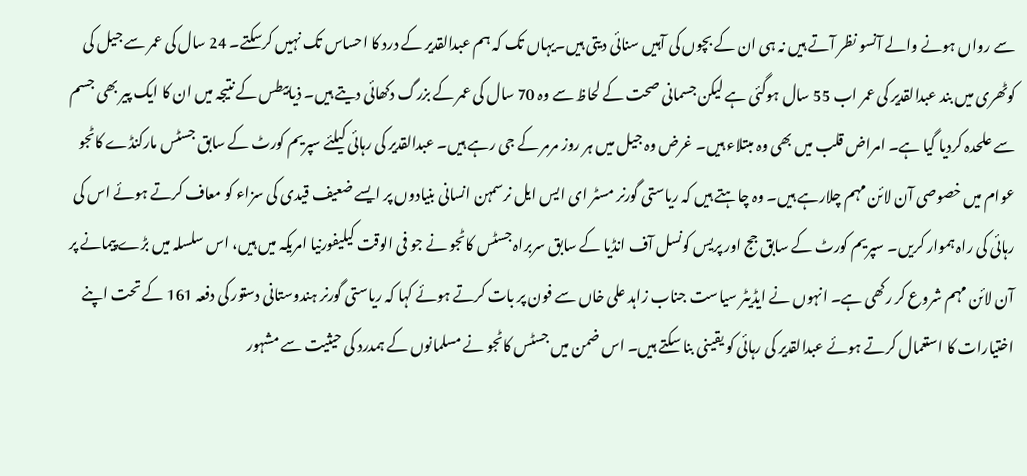سے رواں ہونے والے آنسو نظر آتے ہیں نہ ہی ان کے بچوں کی آہیں سنائی دیتی ہیں۔یہاں تک کہ ہم عبدالقدیر کے درد کا احساس تک نہیں کرسکتے۔ 24 سال کی عمر سے جیل کی کوٹھری میں بند عبدالقدیر کی عمر اب 55 سال ہوگئی ہے لیکن جسمانی صحت کے لحاظ سے وہ 70 سال کی عمر کے بزرگ دکھائی دیتے ہیں۔ ذیابیطس کے نتیجہ میں ان کا ایک پیر بھی جسم سے علحدہ کردیا گیا ہے۔ امراض قلب میں بھی وہ مبتلاء ہیں۔ غرض وہ جیل میں ہر روز مرمر کے جی رہے ہیں۔ عبدالقدیر کی رہائی کیلئے سپریم کورٹ کے سابق جسٹس مارکنڈے کاٹجو عوام میں خصوصی آن لائن مہم چلارہے ہیں۔ وہ چاہتے ہیں کہ ریاستی گورنر مسٹر ای ایس ایل نرسمہن انسانی بنیادوں پر ایسے ضعیف قیدی کی سزاء کو معاف کرتے ہوئے اس کی رہائی کی راہ ہموار کریں۔ سپریم کورٹ کے سابق جج اور پریس کونسل آف انڈیا کے سابق سربراہ جسٹس کاٹجو نے جو فی الوقت کیلیفورنیا امریکہ میں ہیں، اس سلسلہ میں بڑے پیمانے پر آن لائن مہم شروع کر رکھی ہے۔ انہوں نے ایڈیٹر سیاست جناب زاہد علی خاں سے فون پر بات کرتے ہوئے کہا کہ ریاستی گورنر ہندوستانی دستور کی دفعہ 161 کے تحت اپنے اختیارات کا استعمال کرتے ہوئے عبدالقدیر کی رہائی کو یقینی بنا سکتے ہیں۔ اس ضمن میں جسٹس کاٹجو نے مسلمانوں کے ہمدرد کی حیثیت سے مشہور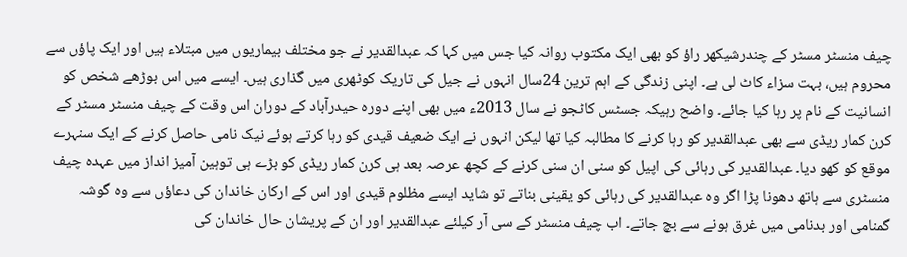چیف منسٹر مسٹر کے چندرشیکھر راؤ کو بھی ایک مکتوب روانہ کیا جس میں کہا کہ عبدالقدیر نے جو مختلف بیماریوں میں مبتلاء ہیں اور ایک پاؤں سے محروم ہیں، بہت سزاء کاٹ لی ہے۔ اپنی زندگی کے اہم ترین 24سال انہوں نے جیل کی تاریک کوٹھری میں گذاری ہیں۔ ایسے میں اس بوڑھے شخص کو انسانیت کے نام پر رہا کیا جائے۔ واضح رہیکہ جسٹس کاٹجو نے سال 2013ء میں بھی اپنے دورہ حیدرآباد کے دوران اس وقت کے چیف منسٹر مسٹر کے کرن کمار ریڈی سے بھی عبدالقدیر کو رہا کرنے کا مطالبہ کیا تھا لیکن انہوں نے ایک ضعیف قیدی کو رہا کرتے ہوئے نیک نامی حاصل کرنے کے ایک سنہرے موقع کو کھو دیا۔ عبدالقدیر کی رہائی کی اپیل کو سنی ان سنی کرنے کے کچھ عرصہ بعد ہی کرن کمار ریڈی کو بڑے ہی توہین آمیز انداز میں عہدہ چیف منسٹری سے ہاتھ دھونا پڑا اگر وہ عبدالقدیر کی رہائی کو یقینی بناتے تو شاید ایسے مظلوم قیدی اور اس کے ارکان خاندان کی دعاؤں سے وہ گوشہ گمنامی اور بدنامی میں غرق ہونے سے بچ جاتے۔ اب چیف منسٹر کے سی آر کیلئے عبدالقدیر اور ان کے پریشان حال خاندان کی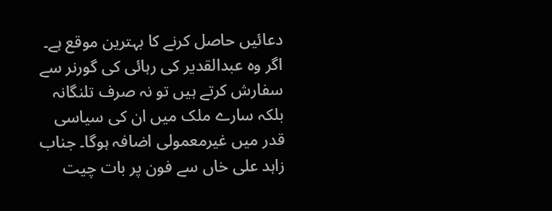دعائیں حاصل کرنے کا بہترین موقع ہے۔ اگر وہ عبدالقدیر کی رہائی کی گورنر سے سفارش کرتے ہیں تو نہ صرف تلنگانہ بلکہ سارے ملک میں ان کی سیاسی قدر میں غیرمعمولی اضافہ ہوگا۔ جناب زاہد علی خاں سے فون پر بات چیت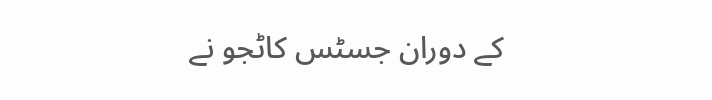کے دوران جسٹس کاٹجو نے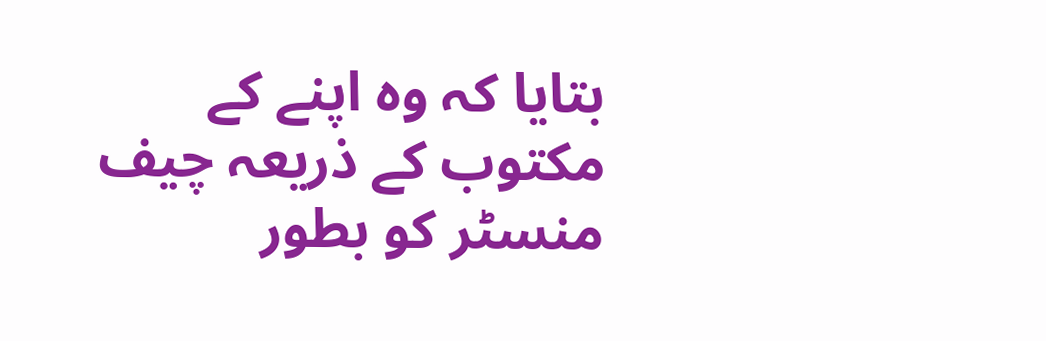بتایا کہ وہ اپنے کے مکتوب کے ذریعہ چیف منسٹر کو بطور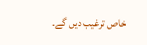خاص ترغیب دیں گے۔